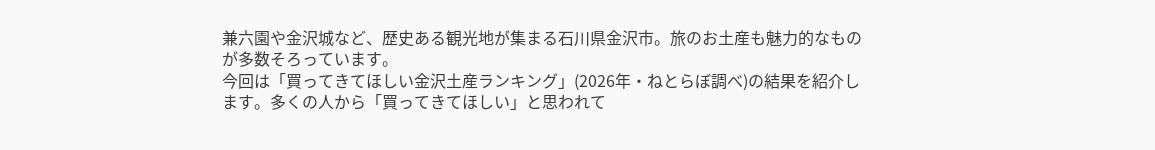兼六園や金沢城など、歴史ある観光地が集まる石川県金沢市。旅のお土産も魅力的なものが多数そろっています。
今回は「買ってきてほしい金沢土産ランキング」(2026年・ねとらぼ調べ)の結果を紹介します。多くの人から「買ってきてほしい」と思われて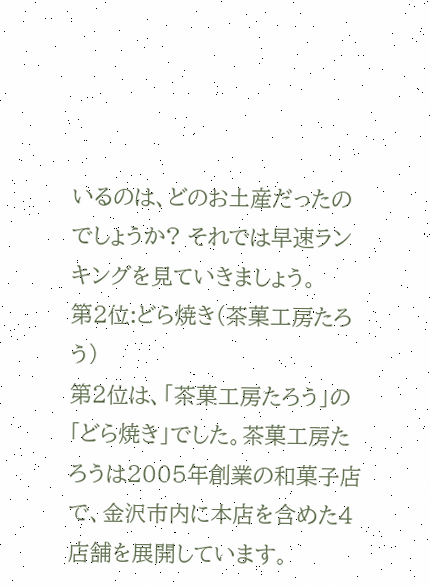いるのは、どのお土産だったのでしょうか? それでは早速ランキングを見ていきましょう。
第2位:どら焼き(茶菓工房たろう)
第2位は、「茶菓工房たろう」の「どら焼き」でした。茶菓工房たろうは2005年創業の和菓子店で、金沢市内に本店を含めた4店舗を展開しています。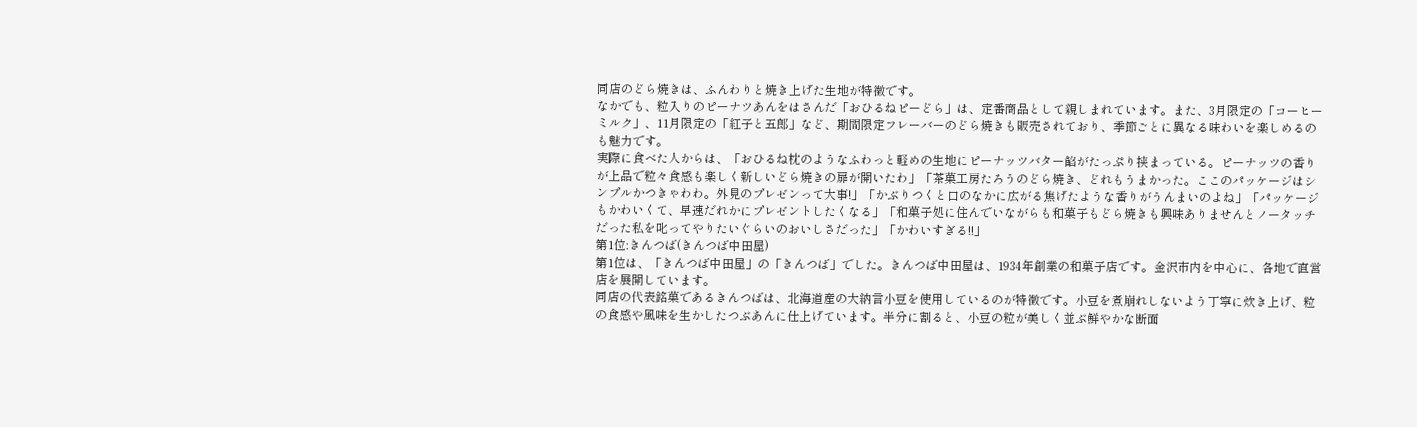同店のどら焼きは、ふんわりと焼き上げた生地が特徴です。
なかでも、粒入りのピーナツあんをはさんだ「おひるねピーどら」は、定番商品として親しまれています。また、3月限定の「コーヒーミルク」、11月限定の「紅子と五郎」など、期間限定フレーバーのどら焼きも販売されており、季節ごとに異なる味わいを楽しめるのも魅力です。
実際に食べた人からは、「おひるね枕のようなふわっと軽めの生地にピーナッツバター餡がたっぷり挟まっている。ピーナッツの香りが上品で粒々食感も楽しく新しいどら焼きの扉が開いたわ」「茶菓工房たろうのどら焼き、どれもうまかった。ここのパッケージはシンプルかつきゃわわ。外見のプレゼンって大事!」「かぶりつくと口のなかに広がる焦げたような香りがうんまいのよね」「パッケージもかわいくて、早速だれかにプレゼントしたくなる」「和菓子処に住んでいながらも和菓子もどら焼きも興味ありませんとノータッチだった私を叱ってやりたいぐらいのおいしさだった」「かわいすぎる!!」
第1位:きんつば(きんつば中田屋)
第1位は、「きんつば中田屋」の「きんつば」でした。きんつば中田屋は、1934年創業の和菓子店です。金沢市内を中心に、各地で直営店を展開しています。
同店の代表銘菓であるきんつばは、北海道産の大納言小豆を使用しているのが特徴です。小豆を煮崩れしないよう丁寧に炊き上げ、粒の食感や風味を生かしたつぶあんに仕上げています。半分に割ると、小豆の粒が美しく並ぶ鮮やかな断面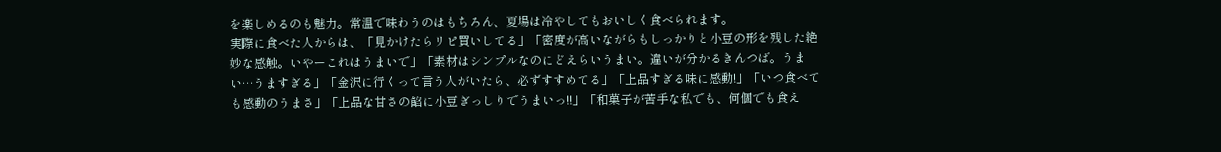を楽しめるのも魅力。常温で味わうのはもちろん、夏場は冷やしてもおいしく食べられます。
実際に食べた人からは、「見かけたらリピ買いしてる」「密度が高いながらもしっかりと小豆の形を残した絶妙な感触。いやーこれはうまいで」「素材はシンプルなのにどえらいうまい。違いが分かるきんつば。うまい…うますぎる」「金沢に行くって言う人がいたら、必ずすすめてる」「上品すぎる味に感動!」「いつ食べても感動のうまさ」「上品な甘さの餡に小豆ぎっしりでうまいっ!!」「和菓子が苦手な私でも、何個でも食え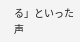る」といった声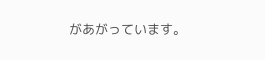があがっています。